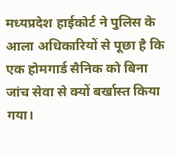मध्यप्रदेश हाईकोर्ट ने पुलिस के आला अधिकारियों से पूछा है कि एक होमगार्ड सैनिक को बिना जांच सेवा से क्यों बर्खास्त किया गया।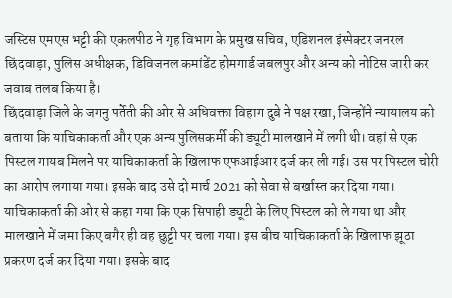जस्टिस एमएस भट्टी की एकलपीठ ने गृह विभाग के प्रमुख सचिव, एडिशनल इंस्पेक्टर जनरल छिंदवाड़ा, पुलिस अधीक्षक, डिविजनल कमांडेंट होमगार्ड जबलपुर और अन्य को नोटिस जारी कर जवाब तलब किया है।
छिंदवाड़ा जिले के जगनु पर्तेती की ओर से अधिवक्ता विहाग दुबे ने पक्ष रखा, जिन्होंने न्यायालय को बताया कि याचिकाकर्ता और एक अन्य पुलिसकर्मी की ड्यूटी मालखाने में लगी थी। वहां से एक पिस्टल गायब मिलने पर याचिकाकर्ता के खिलाफ एफआईआर दर्ज कर ली गई। उस पर पिस्टल चोरी का आरोप लगाया गया। इसके बाद उसे दो मार्च 2021 को सेवा से बर्खास्त कर दिया गया।
याचिकाकर्ता की ओर से कहा गया कि एक सिपाही ड्यूटी के लिए पिस्टल को ले गया था और मालखाने में जमा किए बगैर ही वह छुट्टी पर चला गया। इस बीच याचिकाकर्ता के खिलाफ झूठा प्रकरण दर्ज कर दिया गया। इसके बाद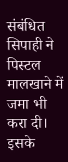संबंधित सिपाही ने पिस्टल मालखाने में जमा भी करा दी। इसके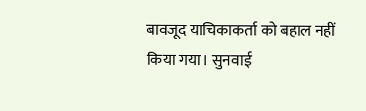बावजूद याचिकाकर्ता को बहाल नहीं किया गया। सुनवाई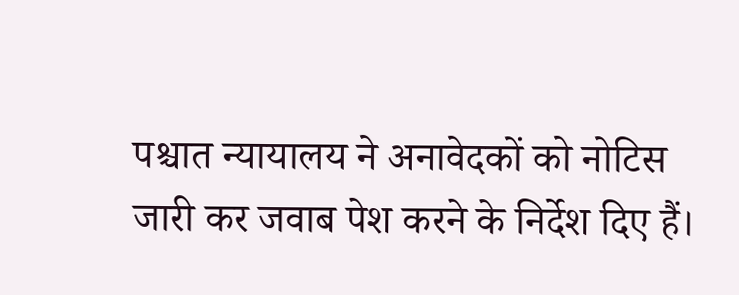पश्चात न्यायालय ने अनावेदकों को नोटिस जारी कर जवाब पेश करने के निर्देश दिए हैं।